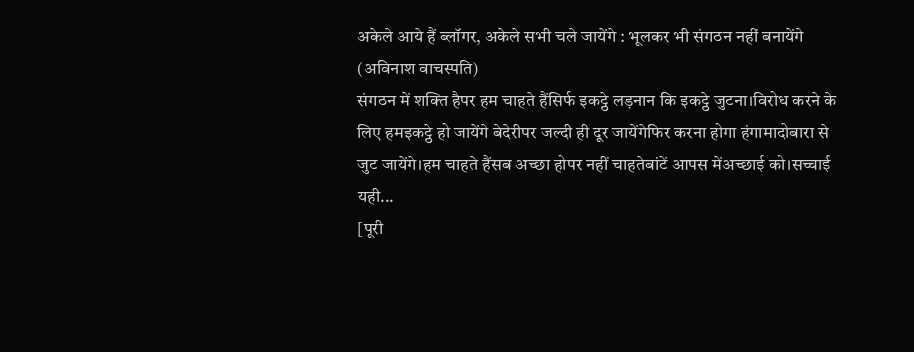अकेले आये हैं ब्लॉगर, अकेले सभी चले जायेंगे : भूलकर भी संगठन नहीं बनायेंगे (अविनाश वाचस्पति)
संगठन में शक्ति हैपर हम चाहते हैंसिर्फ इकट्ठे लड़नान कि इकट्ठे जुटना।विरोध करने के लिए हमइकट्ठे हो जायेंगे बेदेरीपर जल्दी ही दूर जायेंगेफिर करना होगा हंगामादोबारा से जुट जायेंगे।हम चाहते हैंसब अच्छा होपर नहीं चाहतेबांटें आपस मेंअच्छाई को।सच्चाई यही...
[पूरी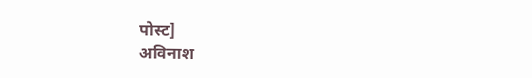पोस्ट]
अविनाश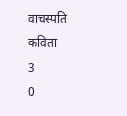वाचस्पति
कविता
3
0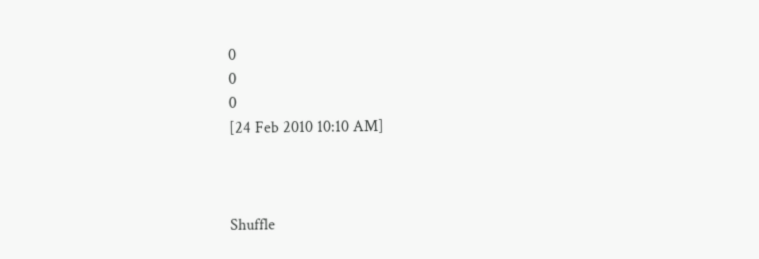0
0
0
[24 Feb 2010 10:10 AM]



Shuffle